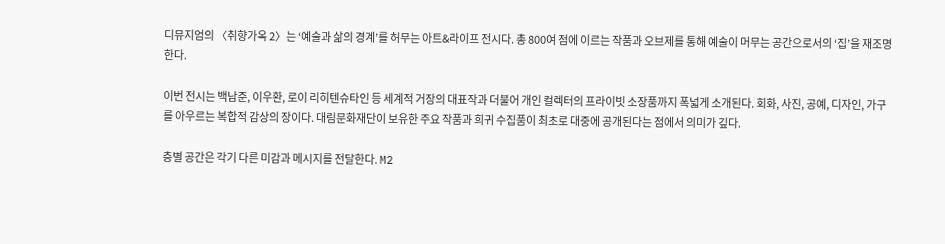디뮤지엄의 〈취향가옥 2〉는 ‘예술과 삶의 경계’를 허무는 아트&라이프 전시다. 총 800여 점에 이르는 작품과 오브제를 통해 예술이 머무는 공간으로서의 ‘집’을 재조명한다.

이번 전시는 백남준, 이우환, 로이 리히텐슈타인 등 세계적 거장의 대표작과 더불어 개인 컬렉터의 프라이빗 소장품까지 폭넓게 소개된다. 회화, 사진, 공예, 디자인, 가구를 아우르는 복합적 감상의 장이다. 대림문화재단이 보유한 주요 작품과 희귀 수집품이 최초로 대중에 공개된다는 점에서 의미가 깊다.

층별 공간은 각기 다른 미감과 메시지를 전달한다. M2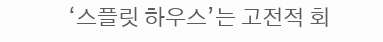‘스플릿 하우스’는 고전적 회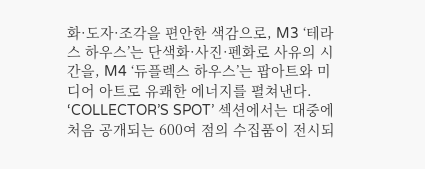화·도자·조각을 편안한 색감으로, M3 ‘테라스 하우스’는 단색화·사진·펜화로 사유의 시간을, M4 ‘듀플렉스 하우스’는 팝아트와 미디어 아트로 유쾌한 에너지를 펼쳐낸다. ‘COLLECTOR’S SPOT’ 섹션에서는 대중에 처음 공개되는 600여 점의 수집품이 전시되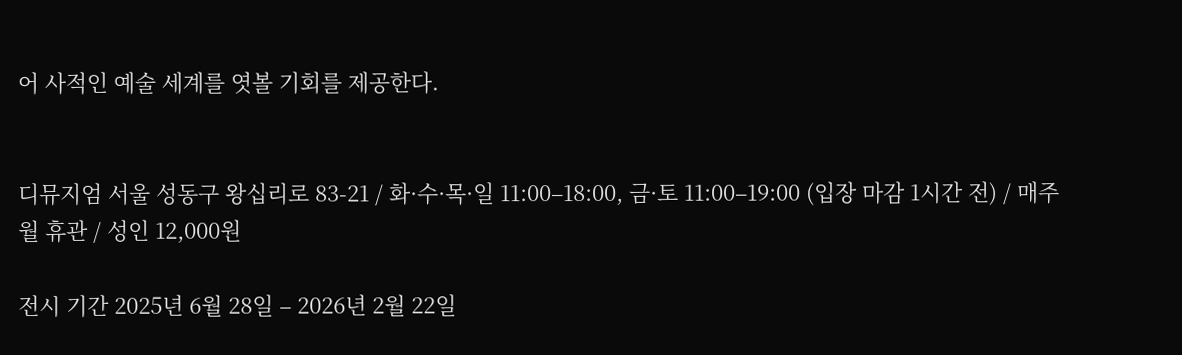어 사적인 예술 세계를 엿볼 기회를 제공한다.


디뮤지엄 서울 성동구 왕십리로 83-21 / 화·수·목·일 11:00–18:00, 금·토 11:00–19:00 (입장 마감 1시간 전) / 매주 월 휴관 / 성인 12,000원

전시 기간 2025년 6월 28일 – 2026년 2월 22일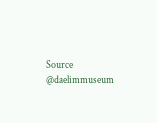Source @daelimmuseum